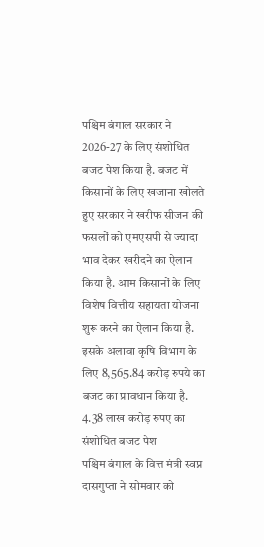पश्चिम बंगाल सरकार ने 2026-27 के लिए संशोधित बजट पेश किया है. बजट में किसानों के लिए खजाना खोलते हुए सरकार ने खरीफ सीजन की फसलों को एमएसपी से ज्यादा भाव देकर खरीदने का ऐलान किया है. आम किसानों के लिए विशेष वित्तीय सहायता योजना शुरू करने का ऐलान किया है. इसके अलावा कृषि विभाग के लिए 8,565.84 करोड़ रुपये का बजट का प्रावधान किया है.
4.38 लाख करोड़ रुपए का संशोधित बजट पेश
पश्चिम बंगाल के वित्त मंत्री स्वप्न दासगुप्ता ने सोमवार को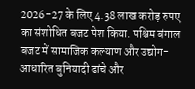2026-27 के लिए 4.38 लाख करोड़ रुपए का संशोधित बजट पेश किया. पश्चिम बंगाल बजट में सामाजिक कल्याण और उद्योग-आधारित बुनियादी ढांचे और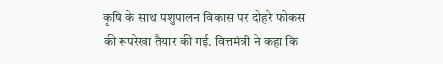कृषि के साथ पशुपालन विकास पर दोहरे फोकस की रूपरेखा तैयार की गई. वित्तमंत्री ने कहा कि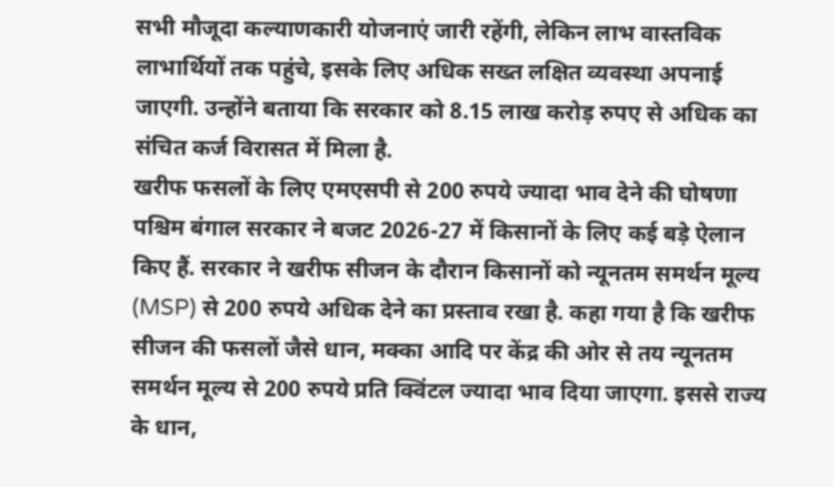सभी मौजूदा कल्याणकारी योजनाएं जारी रहेंगी, लेकिन लाभ वास्तविक लाभार्थियों तक पहुंचे, इसके लिए अधिक सख्त लक्षित व्यवस्था अपनाई जाएगी. उन्होंने बताया कि सरकार को 8.15 लाख करोड़ रुपए से अधिक का संचित कर्ज विरासत में मिला है.
खरीफ फसलों के लिए एमएसपी से 200 रुपये ज्यादा भाव देने की घोषणा
पश्चिम बंगाल सरकार ने बजट 2026-27 में किसानों के लिए कई बड़े ऐलान किए हैं. सरकार ने खरीफ सीजन के दौरान किसानों को न्यूनतम समर्थन मूल्य (MSP) से 200 रुपये अधिक देने का प्रस्ताव रखा है. कहा गया है कि खरीफ सीजन की फसलों जैसे धान, मक्का आदि पर केंद्र की ओर से तय न्यूनतम समर्थन मूल्य से 200 रुपये प्रति क्विंटल ज्यादा भाव दिया जाएगा. इससे राज्य के धान,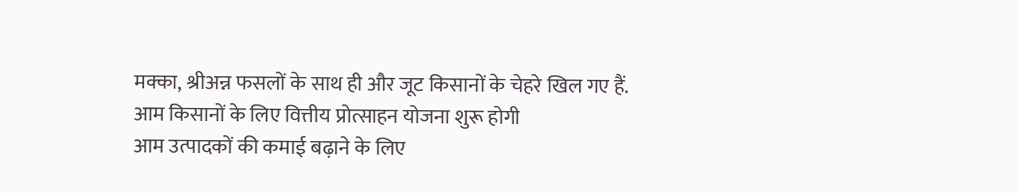मक्का, श्रीअन्न फसलों के साथ ही और जूट किसानों के चेहरे खिल गए हैं.
आम किसानों के लिए वित्तीय प्रोत्साहन योजना शुरू होगी
आम उत्पादकों की कमाई बढ़ाने के लिए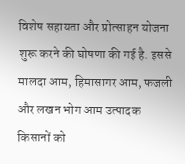विशेष सहायता और प्रोत्साहन योजना शुरू करने की घोषणा की गई है. इससे मालदा आम, हिमासागर आम, फजली और लखन भोग आम उत्पादक किसानों को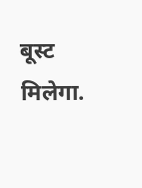बूस्ट मिलेगा.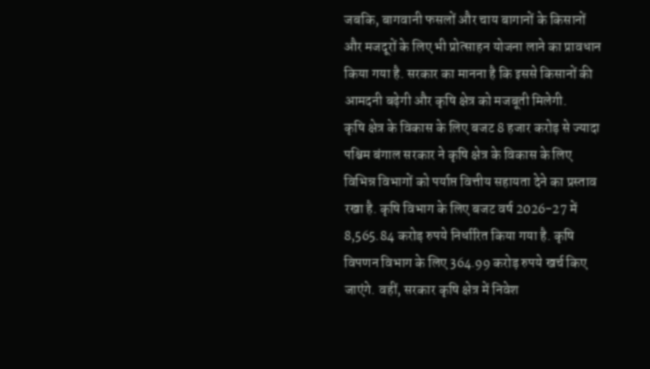जबकि, बागवानी फसलों और चाय बागानों के किसानों और मजदूरों के लिए भी प्रोत्साहन योजना लाने का प्रावधान किया गया है. सरकार का मानना है कि इससे किसानों की आमदनी बढ़ेगी और कृषि क्षेत्र को मजबूती मिलेगी.
कृषि क्षेत्र के विकास के लिए बजट 8 हजार करोड़ से ज्यादा
पश्चिम बंगाल सरकार ने कृषि क्षेत्र के विकास के लिए विभिन्न विभागों को पर्याप्त वित्तीय सहायता देने का प्रस्ताव रखा है. कृषि विभाग के लिए बजट वर्ष 2026-27 में 8,565.84 करोड़ रुपये निर्धारित किया गया है. कृषि विपणन विभाग के लिए 364.99 करोड़ रुपये खर्च किए जाएंगे. वहीं, सरकार कृषि क्षेत्र में निवेश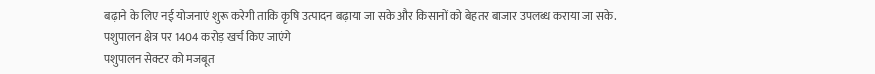बढ़ाने के लिए नई योजनाएं शुरू करेगी ताकि कृषि उत्पादन बढ़ाया जा सके और किसानों को बेहतर बाजार उपलब्ध कराया जा सके.
पशुपालन क्षेत्र पर 1404 करोड़ खर्च किए जाएंगे
पशुपालन सेक्टर को मजबूत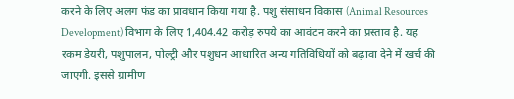करने के लिए अलग फंड का प्रावधान किया गया है. पशु संसाधन विकास (Animal Resources Development) विभाग के लिए 1,404.42 करोड़ रुपये का आवंटन करने का प्रस्ताव है. यह रकम डेयरी, पशुपालन, पोल्ट्री और पशुधन आधारित अन्य गतिविधियों को बढ़ावा देने में खर्च की जाएगी. इससे ग्रामीण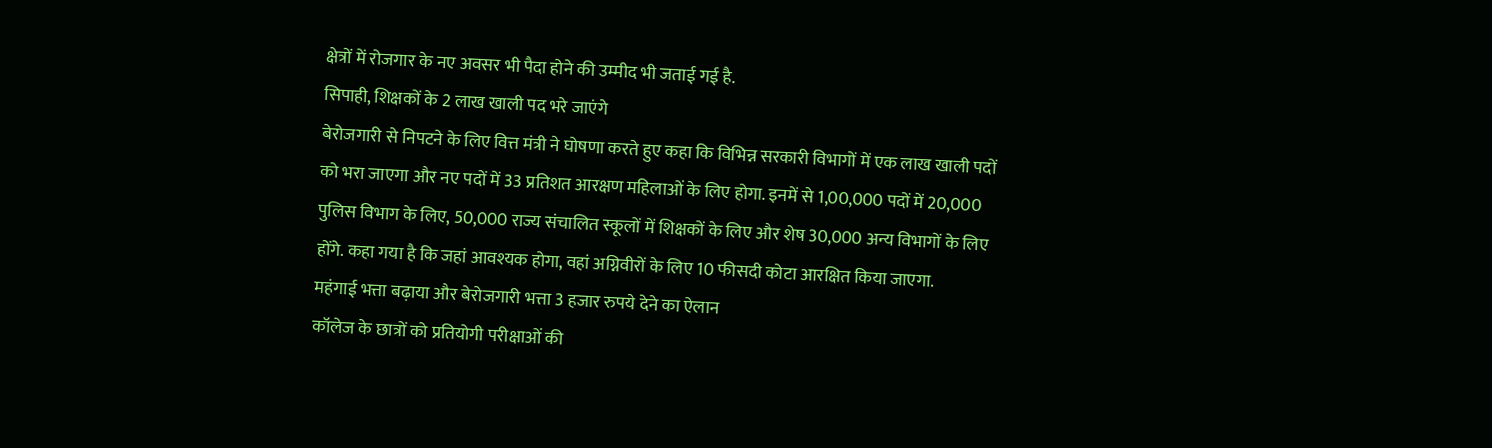क्षेत्रों में रोजगार के नए अवसर भी पैदा होने की उम्मीद भी जताई गई है.
सिपाही, शिक्षकों के 2 लाख खाली पद भरे जाएंगे
बेरोजगारी से निपटने के लिए वित्त मंत्री ने घोषणा करते हुए कहा कि विभिन्न सरकारी विभागों में एक लाख खाली पदों को भरा जाएगा और नए पदों में 33 प्रतिशत आरक्षण महिलाओं के लिए होगा. इनमें से 1,00,000 पदों में 20,000 पुलिस विभाग के लिए, 50,000 राज्य संचालित स्कूलों में शिक्षकों के लिए और शेष 30,000 अन्य विभागों के लिए होंगे. कहा गया है कि जहां आवश्यक होगा, वहां अग्निवीरों के लिए 10 फीसदी कोटा आरक्षित किया जाएगा.
महंगाई भत्ता बढ़ाया और बेरोजगारी भत्ता 3 हजार रुपये देने का ऐलान
कॉलेज के छात्रों को प्रतियोगी परीक्षाओं की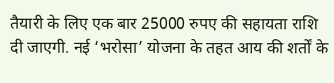तैयारी के लिए एक बार 25000 रुपए की सहायता राशि दी जाएगी. नई ‘भरोसा’ योजना के तहत आय की शर्तों के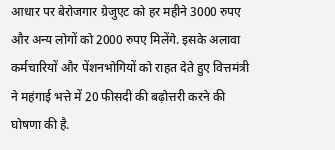आधार पर बेरोजगार ग्रेजुएट को हर महीने 3000 रुपए और अन्य लोगों को 2000 रुपए मिलेंगे. इसके अलावा कर्मचारियों और पेंशनभोगियों को राहत देते हुए वित्तमंत्री ने महंगाई भत्ते में 20 फीसदी की बढ़ोत्तरी करने की घोषणा की है.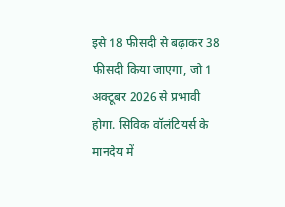इसे 18 फीसदी से बढ़ाकर 38 फीसदी किया जाएगा, जो 1 अक्टूबर 2026 से प्रभावी होगा. सिविक वॉलंटियर्स के मानदेय में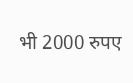भी 2000 रुपए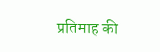प्रतिमाह की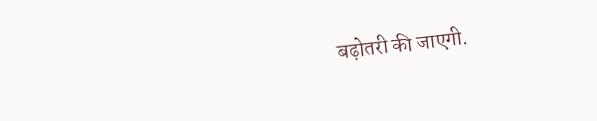बढ़ोतरी की जाएगी.